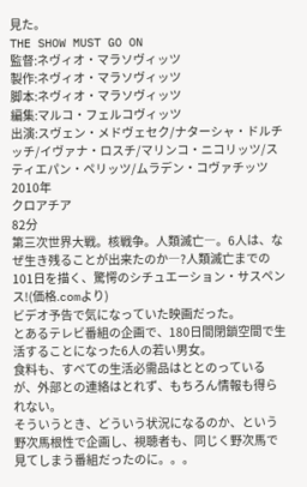見た。
THE SHOW MUST GO ON
監督:ネヴィオ・マラソヴィッツ
製作:ネヴィオ・マラソヴィッツ
脚本:ネヴィオ・マラソヴィッツ
編集:マルコ・フェルコヴィッツ
出演:スヴェン・メドヴェセク/ナターシャ・ドルチッチ/イヴァナ・ロスチ/マリンコ・ニコリッツ/スティエパン・ペリッツ/ムラデン・コヴァチッツ
2010年
クロアチア
82分
第三次世界大戦。核戦争。人類滅亡―。6人は、なぜ生き残ることが出来たのか―?人類滅亡までの101日を描く、驚愕のシチュエーション・サスペンス!(価格.comより)
ビデオ予告で気になっていた映画だった。
とあるテレビ番組の企画で、180日間閉鎖空間で生活することになった6人の若い男女。
食料も、すべての生活必需品はととのっているが、外部との連絡はとれず、もちろん情報も得られない。
そういうとき、どういう状況になるのか、という野次馬根性で企画し、視聴者も、同じく野次馬で見てしまう番組だったのに。。。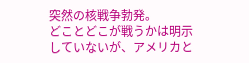突然の核戦争勃発。
どことどこが戦うかは明示していないが、アメリカと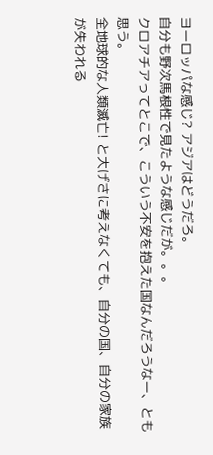ヨーロッパな感じ? アジアはどうだろ。
自分も野次馬根性で見たような感じだが。。。
クロアチアってとこで、こういう不安を抱えた国なんだろうなー、とも思う。
全地球的な人類滅亡! と大げさに考えなくても、自分の国、自分の家族が失われる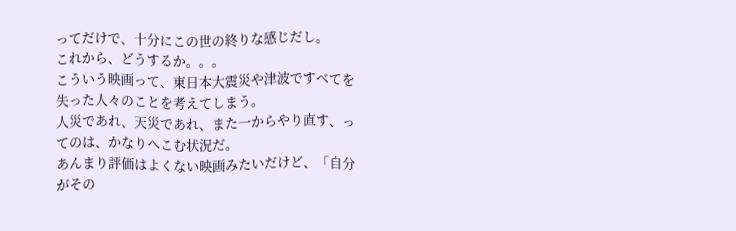ってだけで、十分にこの世の終りな感じだし。
これから、どうするか。。。
こういう映画って、東日本大震災や津波ですべてを失った人々のことを考えてしまう。
人災であれ、天災であれ、また一からやり直す、ってのは、かなりへこむ状況だ。
あんまり評価はよくない映画みたいだけど、「自分がその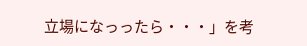立場になっったら・・・」を考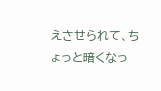えさせられて、ちょっと暗くなっ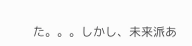た。。。しかし、未来派あ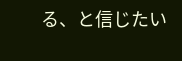る、と信じたい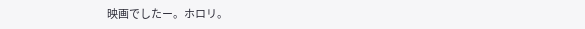映画でしたー。ホロリ。